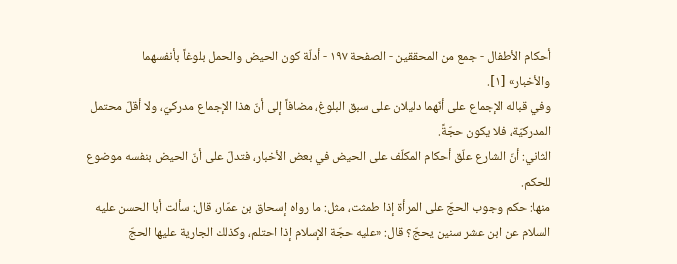أحكام الأطفال - جمع من المحققين - الصفحة ١٩٧ - أدلّة كون الحيض والحمل بلوغاً بأنفسهما
والأخبار» [١].
وفي قباله الإجماع على أنّهما دليلان على سبق البلوغ، مضافاً إلى أنّ هذا الإجماع مدركيّ، ولا أقلّ محتمل المدركيّة، فلا يكون حجّةً.
الثاني: أنّ الشارع علّق أحكام المكلّف على الحيض في بعض الأخبار، فتدلّ على أنّ الحيض بنفسه موضوع للحكم.
منها: حكم وجوب الحجّ على المرأة إذا طمثت، مثل: ما رواه إسحاق بن عمّار، قال: سألت أبا الحسن عليه السلام عن ابن عشر سنين يحجّ؟ قال: «عليه حجّة الإسلام إذا احتلم، وكذلك الجارية عليها الحجّ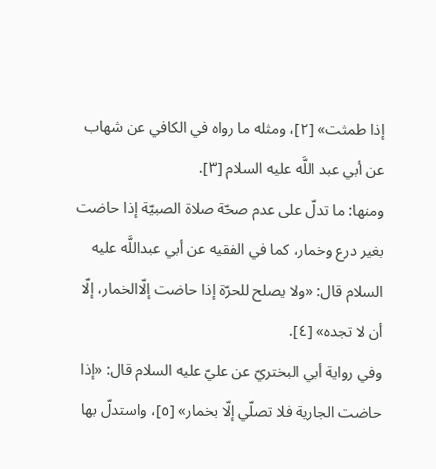إذا طمثت» [٢]، ومثله ما رواه في الكافي عن شهاب عن أبي عبد اللَّه عليه السلام [٣].
ومنها: ما تدلّ على عدم صحّة صلاة الصبيّة إذا حاضت بغير درع وخمار، كما في الفقيه عن أبي عبداللَّه عليه السلام قال: «ولا يصلح للحرّة إذا حاضت إلّاالخمار، إلّا أن لا تجده» [٤].
وفي رواية أبي البختريّ عن عليّ عليه السلام قال: «إذا حاضت الجارية فلا تصلّي إلّا بخمار» [٥]، واستدلّ بها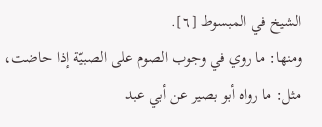الشيخ في المبسوط [٦].
ومنها: ما روي في وجوب الصوم على الصبيّة إذا حاضت، مثل: ما رواه أبو بصير عن أبي عبد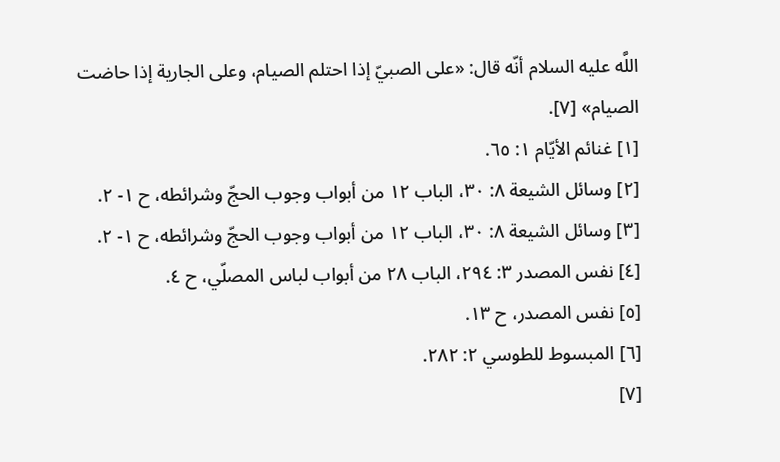اللَّه عليه السلام أنّه قال: «على الصبيّ إذا احتلم الصيام، وعلى الجارية إذا حاضت الصيام» [٧].
[١] غنائم الأيّام ١: ٦٥.
[٢] وسائل الشيعة ٨: ٣٠، الباب ١٢ من أبواب وجوب الحجّ وشرائطه، ح ١- ٢.
[٣] وسائل الشيعة ٨: ٣٠، الباب ١٢ من أبواب وجوب الحجّ وشرائطه، ح ١- ٢.
[٤] نفس المصدر ٣: ٢٩٤، الباب ٢٨ من أبواب لباس المصلّي، ح ٤.
[٥] نفس المصدر، ح ١٣.
[٦] المبسوط للطوسي ٢: ٢٨٢.
[٧]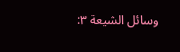وسائل الشيعة ٣: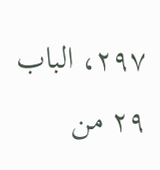٢٩٧، الباب ٢٩ من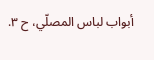أبواب لباس المصلّي، ح ٣.